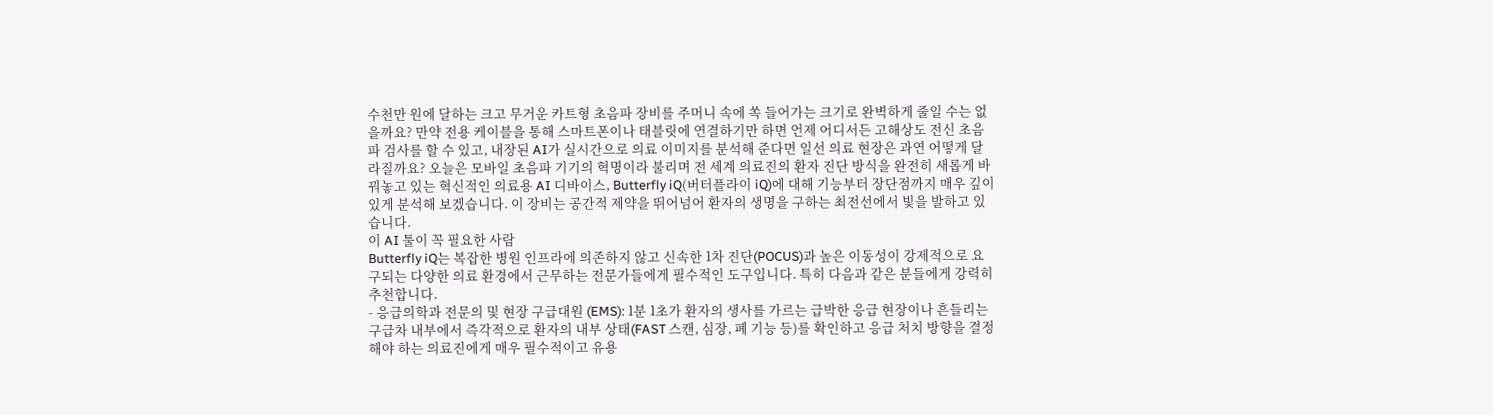수천만 원에 달하는 크고 무거운 카트형 초음파 장비를 주머니 속에 쏙 들어가는 크기로 완벽하게 줄일 수는 없을까요? 만약 전용 케이블을 통해 스마트폰이나 태블릿에 연결하기만 하면 언제 어디서든 고해상도 전신 초음파 검사를 할 수 있고, 내장된 AI가 실시간으로 의료 이미지를 분석해 준다면 일선 의료 현장은 과연 어떻게 달라질까요? 오늘은 모바일 초음파 기기의 혁명이라 불리며 전 세계 의료진의 환자 진단 방식을 완전히 새롭게 바꿔놓고 있는 혁신적인 의료용 AI 디바이스, Butterfly iQ(버터플라이 iQ)에 대해 기능부터 장단점까지 매우 깊이 있게 분석해 보겠습니다. 이 장비는 공간적 제약을 뛰어넘어 환자의 생명을 구하는 최전선에서 빛을 발하고 있습니다.
이 AI 툴이 꼭 필요한 사람
Butterfly iQ는 복잡한 병원 인프라에 의존하지 않고 신속한 1차 진단(POCUS)과 높은 이동성이 강제적으로 요구되는 다양한 의료 환경에서 근무하는 전문가들에게 필수적인 도구입니다. 특히 다음과 같은 분들에게 강력히 추천합니다.
- 응급의학과 전문의 및 현장 구급대원 (EMS): 1분 1초가 환자의 생사를 가르는 급박한 응급 현장이나 흔들리는 구급차 내부에서 즉각적으로 환자의 내부 상태(FAST 스캔, 심장, 폐 기능 등)를 확인하고 응급 처치 방향을 결정해야 하는 의료진에게 매우 필수적이고 유용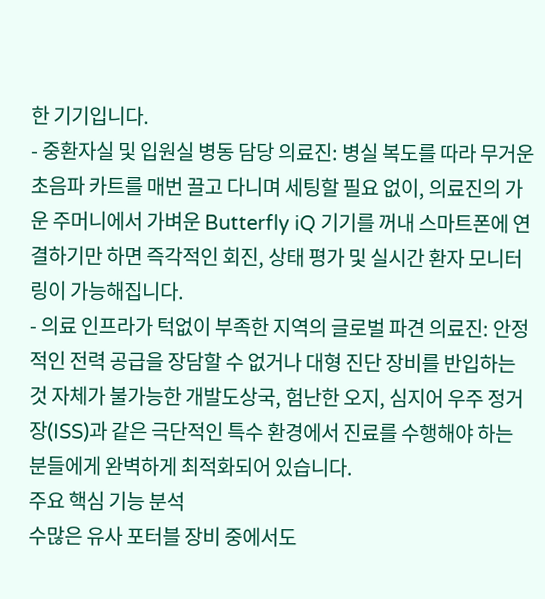한 기기입니다.
- 중환자실 및 입원실 병동 담당 의료진: 병실 복도를 따라 무거운 초음파 카트를 매번 끌고 다니며 세팅할 필요 없이, 의료진의 가운 주머니에서 가벼운 Butterfly iQ 기기를 꺼내 스마트폰에 연결하기만 하면 즉각적인 회진, 상태 평가 및 실시간 환자 모니터링이 가능해집니다.
- 의료 인프라가 턱없이 부족한 지역의 글로벌 파견 의료진: 안정적인 전력 공급을 장담할 수 없거나 대형 진단 장비를 반입하는 것 자체가 불가능한 개발도상국, 험난한 오지, 심지어 우주 정거장(ISS)과 같은 극단적인 특수 환경에서 진료를 수행해야 하는 분들에게 완벽하게 최적화되어 있습니다.
주요 핵심 기능 분석
수많은 유사 포터블 장비 중에서도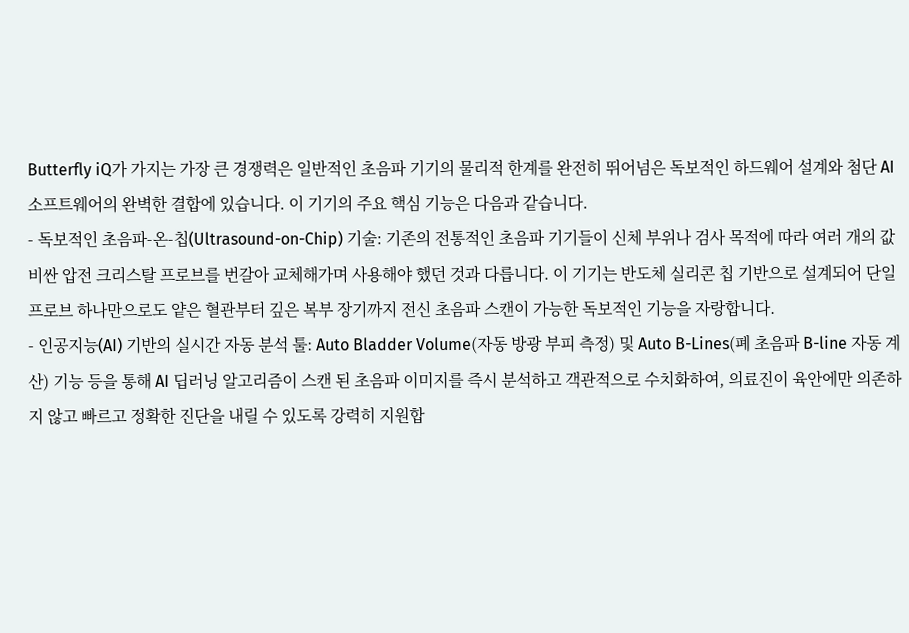Butterfly iQ가 가지는 가장 큰 경쟁력은 일반적인 초음파 기기의 물리적 한계를 완전히 뛰어넘은 독보적인 하드웨어 설계와 첨단 AI 소프트웨어의 완벽한 결합에 있습니다. 이 기기의 주요 핵심 기능은 다음과 같습니다.
- 독보적인 초음파-온-칩(Ultrasound-on-Chip) 기술: 기존의 전통적인 초음파 기기들이 신체 부위나 검사 목적에 따라 여러 개의 값비싼 압전 크리스탈 프로브를 번갈아 교체해가며 사용해야 했던 것과 다릅니다. 이 기기는 반도체 실리콘 칩 기반으로 설계되어 단일 프로브 하나만으로도 얕은 혈관부터 깊은 복부 장기까지 전신 초음파 스캔이 가능한 독보적인 기능을 자랑합니다.
- 인공지능(AI) 기반의 실시간 자동 분석 툴: Auto Bladder Volume(자동 방광 부피 측정) 및 Auto B-Lines(폐 초음파 B-line 자동 계산) 기능 등을 통해 AI 딥러닝 알고리즘이 스캔 된 초음파 이미지를 즉시 분석하고 객관적으로 수치화하여, 의료진이 육안에만 의존하지 않고 빠르고 정확한 진단을 내릴 수 있도록 강력히 지원합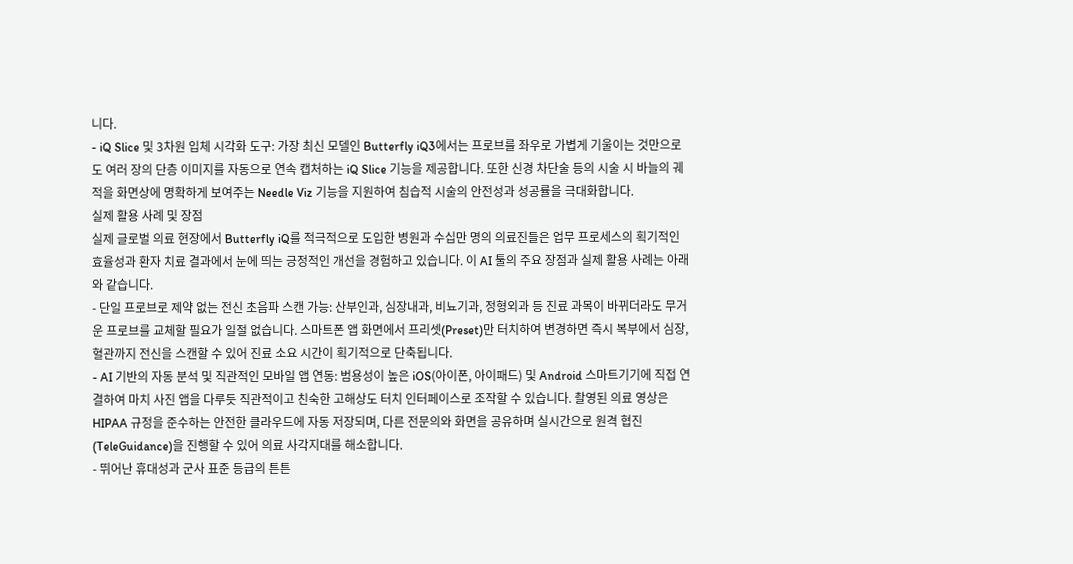니다.
- iQ Slice 및 3차원 입체 시각화 도구: 가장 최신 모델인 Butterfly iQ3에서는 프로브를 좌우로 가볍게 기울이는 것만으로도 여러 장의 단층 이미지를 자동으로 연속 캡처하는 iQ Slice 기능을 제공합니다. 또한 신경 차단술 등의 시술 시 바늘의 궤적을 화면상에 명확하게 보여주는 Needle Viz 기능을 지원하여 침습적 시술의 안전성과 성공률을 극대화합니다.
실제 활용 사례 및 장점
실제 글로벌 의료 현장에서 Butterfly iQ를 적극적으로 도입한 병원과 수십만 명의 의료진들은 업무 프로세스의 획기적인 효율성과 환자 치료 결과에서 눈에 띄는 긍정적인 개선을 경험하고 있습니다. 이 AI 툴의 주요 장점과 실제 활용 사례는 아래와 같습니다.
- 단일 프로브로 제약 없는 전신 초음파 스캔 가능: 산부인과, 심장내과, 비뇨기과, 정형외과 등 진료 과목이 바뀌더라도 무거운 프로브를 교체할 필요가 일절 없습니다. 스마트폰 앱 화면에서 프리셋(Preset)만 터치하여 변경하면 즉시 복부에서 심장, 혈관까지 전신을 스캔할 수 있어 진료 소요 시간이 획기적으로 단축됩니다.
- AI 기반의 자동 분석 및 직관적인 모바일 앱 연동: 범용성이 높은 iOS(아이폰, 아이패드) 및 Android 스마트기기에 직접 연결하여 마치 사진 앱을 다루듯 직관적이고 친숙한 고해상도 터치 인터페이스로 조작할 수 있습니다. 촬영된 의료 영상은 HIPAA 규정을 준수하는 안전한 클라우드에 자동 저장되며, 다른 전문의와 화면을 공유하며 실시간으로 원격 협진(TeleGuidance)을 진행할 수 있어 의료 사각지대를 해소합니다.
- 뛰어난 휴대성과 군사 표준 등급의 튼튼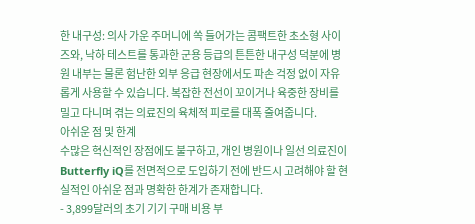한 내구성: 의사 가운 주머니에 쏙 들어가는 콤팩트한 초소형 사이즈와, 낙하 테스트를 통과한 군용 등급의 튼튼한 내구성 덕분에 병원 내부는 물론 험난한 외부 응급 현장에서도 파손 걱정 없이 자유롭게 사용할 수 있습니다. 복잡한 전선이 꼬이거나 육중한 장비를 밀고 다니며 겪는 의료진의 육체적 피로를 대폭 줄여줍니다.
아쉬운 점 및 한계
수많은 혁신적인 장점에도 불구하고, 개인 병원이나 일선 의료진이 Butterfly iQ를 전면적으로 도입하기 전에 반드시 고려해야 할 현실적인 아쉬운 점과 명확한 한계가 존재합니다.
- 3,899달러의 초기 기기 구매 비용 부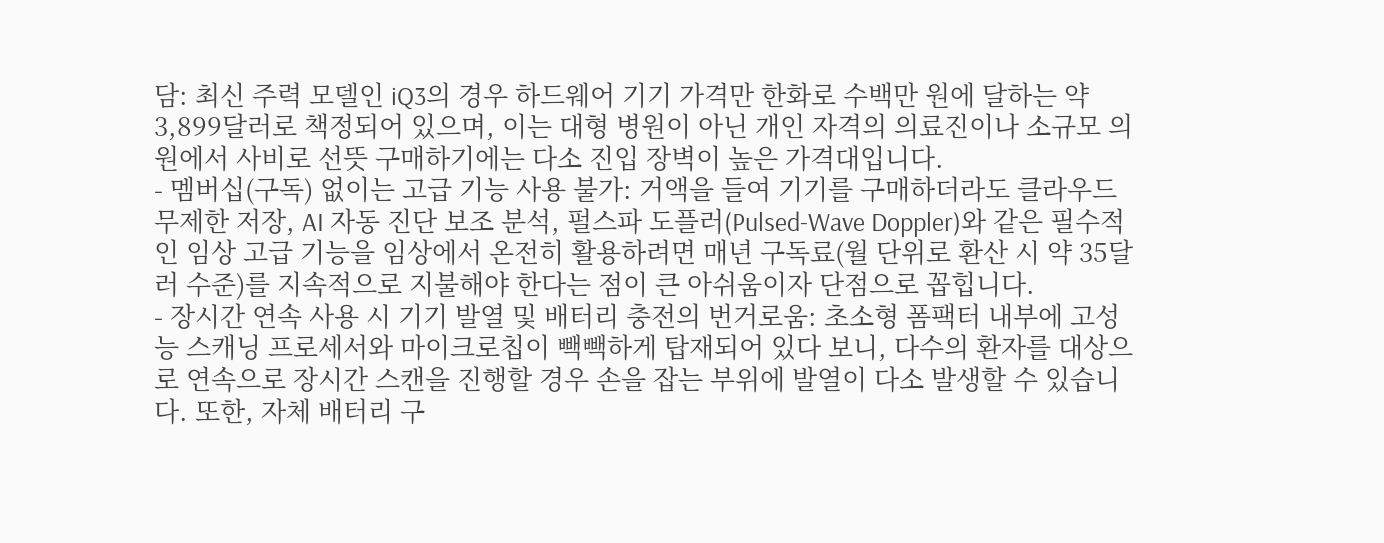담: 최신 주력 모델인 iQ3의 경우 하드웨어 기기 가격만 한화로 수백만 원에 달하는 약 3,899달러로 책정되어 있으며, 이는 대형 병원이 아닌 개인 자격의 의료진이나 소규모 의원에서 사비로 선뜻 구매하기에는 다소 진입 장벽이 높은 가격대입니다.
- 멤버십(구독) 없이는 고급 기능 사용 불가: 거액을 들여 기기를 구매하더라도 클라우드 무제한 저장, AI 자동 진단 보조 분석, 펄스파 도플러(Pulsed-Wave Doppler)와 같은 필수적인 임상 고급 기능을 임상에서 온전히 활용하려면 매년 구독료(월 단위로 환산 시 약 35달러 수준)를 지속적으로 지불해야 한다는 점이 큰 아쉬움이자 단점으로 꼽힙니다.
- 장시간 연속 사용 시 기기 발열 및 배터리 충전의 번거로움: 초소형 폼팩터 내부에 고성능 스캐닝 프로세서와 마이크로칩이 빽빽하게 탑재되어 있다 보니, 다수의 환자를 대상으로 연속으로 장시간 스캔을 진행할 경우 손을 잡는 부위에 발열이 다소 발생할 수 있습니다. 또한, 자체 배터리 구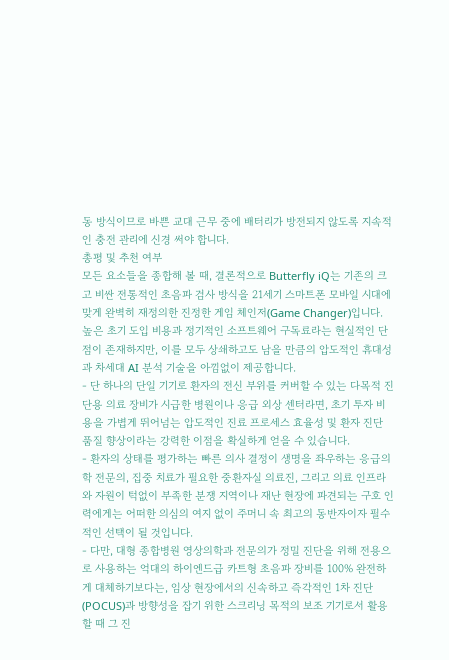동 방식이므로 바쁜 교대 근무 중에 배터리가 방전되지 않도록 지속적인 충전 관리에 신경 써야 합니다.
총평 및 추천 여부
모든 요소들을 종합해 볼 때, 결론적으로 Butterfly iQ는 기존의 크고 비싼 전통적인 초음파 검사 방식을 21세기 스마트폰 모바일 시대에 맞게 완벽히 재정의한 진정한 게임 체인저(Game Changer)입니다. 높은 초기 도입 비용과 정기적인 소프트웨어 구독료라는 현실적인 단점이 존재하지만, 이를 모두 상쇄하고도 남을 만큼의 압도적인 휴대성과 차세대 AI 분석 기술을 아낌없이 제공합니다.
- 단 하나의 단일 기기로 환자의 전신 부위를 커버할 수 있는 다목적 진단용 의료 장비가 시급한 병원이나 응급 외상 센터라면, 초기 투자 비용을 가볍게 뛰어넘는 압도적인 진료 프로세스 효율성 및 환자 진단 품질 향상이라는 강력한 이점을 확실하게 얻을 수 있습니다.
- 환자의 상태를 평가하는 빠른 의사 결정이 생명을 좌우하는 응급의학 전문의, 집중 치료가 필요한 중환자실 의료진, 그리고 의료 인프라와 자원이 턱없이 부족한 분쟁 지역이나 재난 현장에 파견되는 구호 인력에게는 어떠한 의심의 여지 없이 주머니 속 최고의 동반자이자 필수적인 선택이 될 것입니다.
- 다만, 대형 종합병원 영상의학과 전문의가 정밀 진단을 위해 전용으로 사용하는 억대의 하이엔드급 카트형 초음파 장비를 100% 완전하게 대체하기보다는, 임상 현장에서의 신속하고 즉각적인 1차 진단(POCUS)과 방향성을 잡기 위한 스크리닝 목적의 보조 기기로서 활용할 때 그 진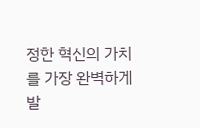정한 혁신의 가치를 가장 완벽하게 발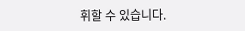휘할 수 있습니다.